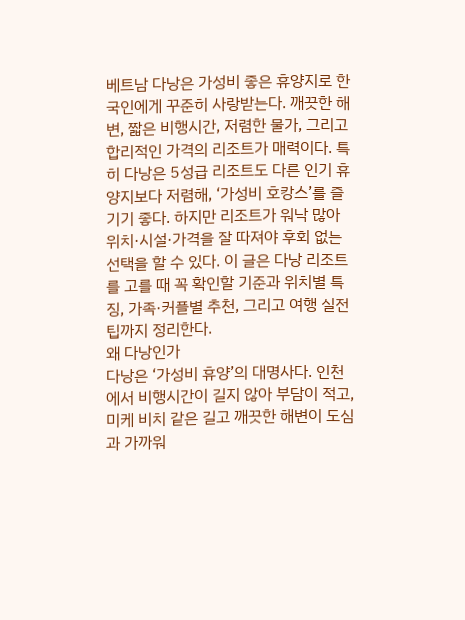베트남 다낭은 가성비 좋은 휴양지로 한국인에게 꾸준히 사랑받는다. 깨끗한 해변, 짧은 비행시간, 저렴한 물가, 그리고 합리적인 가격의 리조트가 매력이다. 특히 다낭은 5성급 리조트도 다른 인기 휴양지보다 저렴해, ‘가성비 호캉스’를 즐기기 좋다. 하지만 리조트가 워낙 많아 위치·시설·가격을 잘 따져야 후회 없는 선택을 할 수 있다. 이 글은 다낭 리조트를 고를 때 꼭 확인할 기준과 위치별 특징, 가족·커플별 추천, 그리고 여행 실전 팁까지 정리한다.
왜 다낭인가
다낭은 ‘가성비 휴양’의 대명사다. 인천에서 비행시간이 길지 않아 부담이 적고, 미케 비치 같은 길고 깨끗한 해변이 도심과 가까워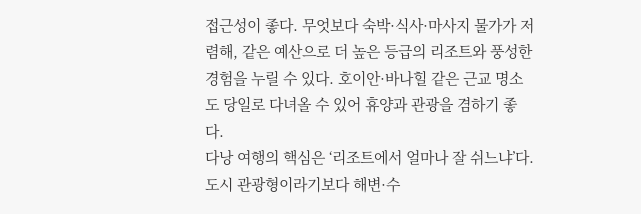접근성이 좋다. 무엇보다 숙박·식사·마사지 물가가 저렴해, 같은 예산으로 더 높은 등급의 리조트와 풍성한 경험을 누릴 수 있다. 호이안·바나힐 같은 근교 명소도 당일로 다녀올 수 있어 휴양과 관광을 겸하기 좋다.
다낭 여행의 핵심은 ‘리조트에서 얼마나 잘 쉬느냐’다. 도시 관광형이라기보다 해변·수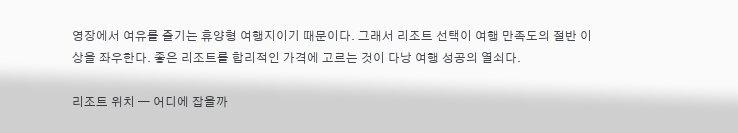영장에서 여유를 즐기는 휴양형 여행지이기 때문이다. 그래서 리조트 선택이 여행 만족도의 절반 이상을 좌우한다. 좋은 리조트를 합리적인 가격에 고르는 것이 다낭 여행 성공의 열쇠다.

리조트 위치 — 어디에 잡을까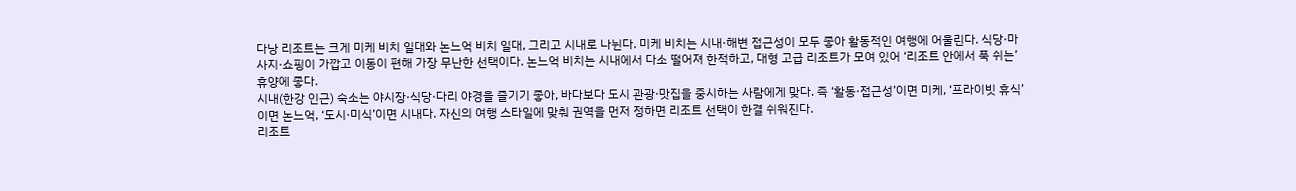다낭 리조트는 크게 미케 비치 일대와 논느억 비치 일대, 그리고 시내로 나뉜다. 미케 비치는 시내·해변 접근성이 모두 좋아 활동적인 여행에 어울린다. 식당·마사지·쇼핑이 가깝고 이동이 편해 가장 무난한 선택이다. 논느억 비치는 시내에서 다소 떨어져 한적하고, 대형 고급 리조트가 모여 있어 ‘리조트 안에서 푹 쉬는’ 휴양에 좋다.
시내(한강 인근) 숙소는 야시장·식당·다리 야경을 즐기기 좋아, 바다보다 도시 관광·맛집을 중시하는 사람에게 맞다. 즉 ‘활동·접근성’이면 미케, ‘프라이빗 휴식’이면 논느억, ‘도시·미식’이면 시내다. 자신의 여행 스타일에 맞춰 권역을 먼저 정하면 리조트 선택이 한결 쉬워진다.
리조트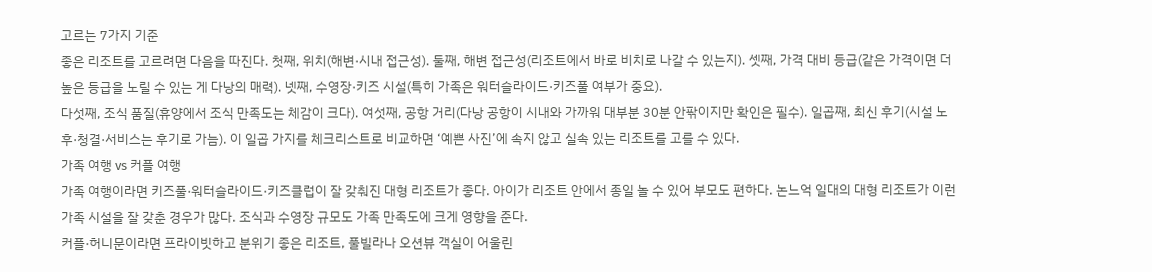고르는 7가지 기준
좋은 리조트를 고르려면 다음을 따진다. 첫째, 위치(해변·시내 접근성). 둘째, 해변 접근성(리조트에서 바로 비치로 나갈 수 있는지). 셋째, 가격 대비 등급(같은 가격이면 더 높은 등급을 노릴 수 있는 게 다낭의 매력). 넷째, 수영장·키즈 시설(특히 가족은 워터슬라이드·키즈풀 여부가 중요).
다섯째, 조식 품질(휴양에서 조식 만족도는 체감이 크다). 여섯째, 공항 거리(다낭 공항이 시내와 가까워 대부분 30분 안팎이지만 확인은 필수). 일곱째, 최신 후기(시설 노후·청결·서비스는 후기로 가늠). 이 일곱 가지를 체크리스트로 비교하면 ‘예쁜 사진’에 속지 않고 실속 있는 리조트를 고를 수 있다.
가족 여행 vs 커플 여행
가족 여행이라면 키즈풀·워터슬라이드·키즈클럽이 잘 갖춰진 대형 리조트가 좋다. 아이가 리조트 안에서 종일 놀 수 있어 부모도 편하다. 논느억 일대의 대형 리조트가 이런 가족 시설을 잘 갖춘 경우가 많다. 조식과 수영장 규모도 가족 만족도에 크게 영향을 준다.
커플·허니문이라면 프라이빗하고 분위기 좋은 리조트, 풀빌라나 오션뷰 객실이 어울린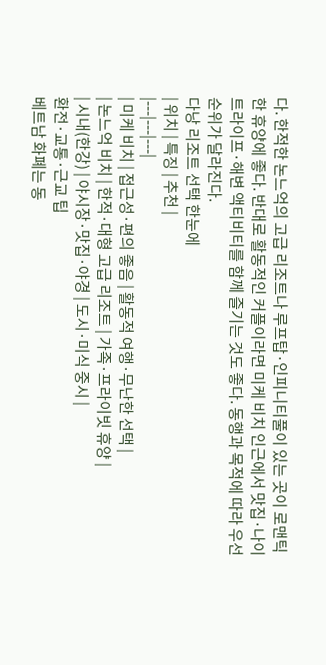다. 한적한 논느억의 고급 리조트나 루프탑·인피니티풀이 있는 곳이 로맨틱한 휴양에 좋다. 반대로 활동적인 커플이라면 미케 비치 인근에서 맛집·나이트라이프·해변 액티비티를 함께 즐기는 것도 좋다. 동행과 목적에 따라 우선순위가 달라진다.
다낭 리조트 선택 한눈에
| 위치 | 특징 | 추천 |
|---|---|---|
| 미케 비치 | 접근성·편의 좋음 | 활동적 여행·무난한 선택 |
| 논느억 비치 | 한적·대형 고급 리조트 | 가족·프라이빗 휴양 |
| 시내(한강) | 야시장·맛집·야경 | 도시·미식 중시 |
환전·교통·근교 팁
베트남 화폐는 동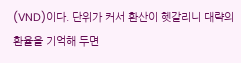(VND)이다. 단위가 커서 환산이 헷갈리니 대략의 환율을 기억해 두면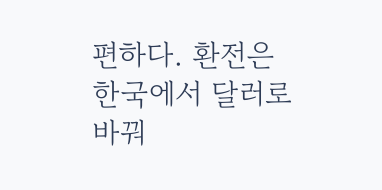편하다. 환전은 한국에서 달러로 바꿔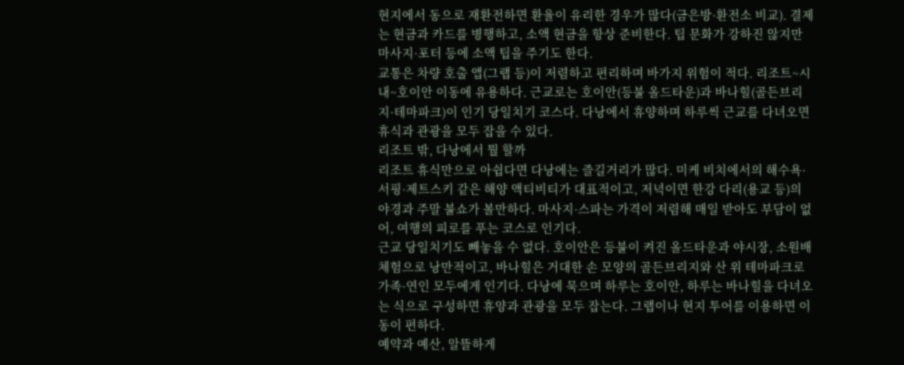현지에서 동으로 재환전하면 환율이 유리한 경우가 많다(금은방·환전소 비교). 결제는 현금과 카드를 병행하고, 소액 현금을 항상 준비한다. 팁 문화가 강하진 않지만 마사지·포터 등에 소액 팁을 주기도 한다.
교통은 차량 호출 앱(그랩 등)이 저렴하고 편리하며 바가지 위험이 적다. 리조트~시내~호이안 이동에 유용하다. 근교로는 호이안(등불 올드타운)과 바나힐(골든브리지·테마파크)이 인기 당일치기 코스다. 다낭에서 휴양하며 하루씩 근교를 다녀오면 휴식과 관광을 모두 잡을 수 있다.
리조트 밖, 다낭에서 뭘 할까
리조트 휴식만으로 아쉽다면 다낭에는 즐길거리가 많다. 미케 비치에서의 해수욕·서핑·제트스키 같은 해양 액티비티가 대표적이고, 저녁이면 한강 다리(용교 등)의 야경과 주말 불쇼가 볼만하다. 마사지·스파는 가격이 저렴해 매일 받아도 부담이 없어, 여행의 피로를 푸는 코스로 인기다.
근교 당일치기도 빼놓을 수 없다. 호이안은 등불이 켜진 올드타운과 야시장, 소원배 체험으로 낭만적이고, 바나힐은 거대한 손 모양의 골든브리지와 산 위 테마파크로 가족·연인 모두에게 인기다. 다낭에 묵으며 하루는 호이안, 하루는 바나힐을 다녀오는 식으로 구성하면 휴양과 관광을 모두 잡는다. 그랩이나 현지 투어를 이용하면 이동이 편하다.
예약과 예산, 알뜰하게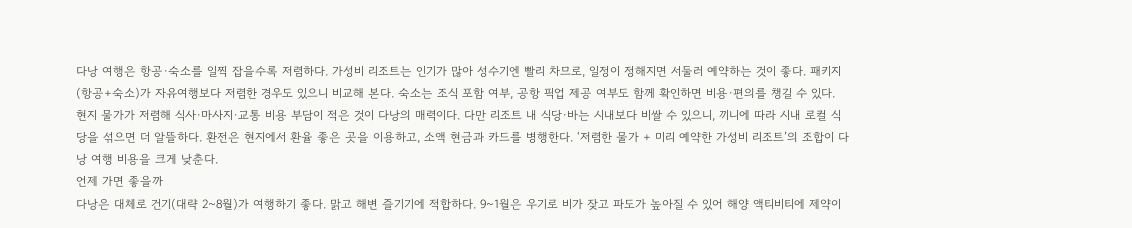다낭 여행은 항공·숙소를 일찍 잡을수록 저렴하다. 가성비 리조트는 인기가 많아 성수기엔 빨리 차므로, 일정이 정해지면 서둘러 예약하는 것이 좋다. 패키지(항공+숙소)가 자유여행보다 저렴한 경우도 있으니 비교해 본다. 숙소는 조식 포함 여부, 공항 픽업 제공 여부도 함께 확인하면 비용·편의를 챙길 수 있다.
현지 물가가 저렴해 식사·마사지·교통 비용 부담이 적은 것이 다낭의 매력이다. 다만 리조트 내 식당·바는 시내보다 비쌀 수 있으니, 끼니에 따라 시내 로컬 식당을 섞으면 더 알뜰하다. 환전은 현지에서 환율 좋은 곳을 이용하고, 소액 현금과 카드를 병행한다. ‘저렴한 물가 + 미리 예약한 가성비 리조트’의 조합이 다낭 여행 비용을 크게 낮춘다.
언제 가면 좋을까
다낭은 대체로 건기(대략 2~8월)가 여행하기 좋다. 맑고 해변 즐기기에 적합하다. 9~1월은 우기로 비가 잦고 파도가 높아질 수 있어 해양 액티비티에 제약이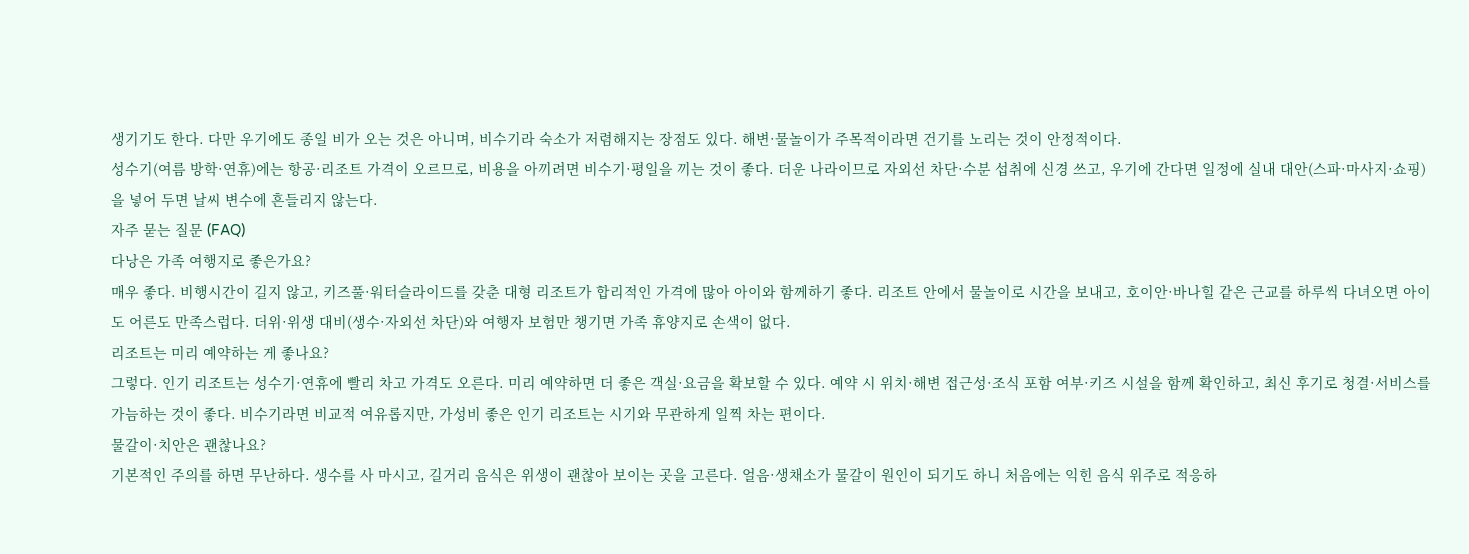생기기도 한다. 다만 우기에도 종일 비가 오는 것은 아니며, 비수기라 숙소가 저렴해지는 장점도 있다. 해변·물놀이가 주목적이라면 건기를 노리는 것이 안정적이다.
성수기(여름 방학·연휴)에는 항공·리조트 가격이 오르므로, 비용을 아끼려면 비수기·평일을 끼는 것이 좋다. 더운 나라이므로 자외선 차단·수분 섭취에 신경 쓰고, 우기에 간다면 일정에 실내 대안(스파·마사지·쇼핑)을 넣어 두면 날씨 변수에 흔들리지 않는다.
자주 묻는 질문 (FAQ)
다낭은 가족 여행지로 좋은가요?
매우 좋다. 비행시간이 길지 않고, 키즈풀·워터슬라이드를 갖춘 대형 리조트가 합리적인 가격에 많아 아이와 함께하기 좋다. 리조트 안에서 물놀이로 시간을 보내고, 호이안·바나힐 같은 근교를 하루씩 다녀오면 아이도 어른도 만족스럽다. 더위·위생 대비(생수·자외선 차단)와 여행자 보험만 챙기면 가족 휴양지로 손색이 없다.
리조트는 미리 예약하는 게 좋나요?
그렇다. 인기 리조트는 성수기·연휴에 빨리 차고 가격도 오른다. 미리 예약하면 더 좋은 객실·요금을 확보할 수 있다. 예약 시 위치·해변 접근성·조식 포함 여부·키즈 시설을 함께 확인하고, 최신 후기로 청결·서비스를 가늠하는 것이 좋다. 비수기라면 비교적 여유롭지만, 가성비 좋은 인기 리조트는 시기와 무관하게 일찍 차는 편이다.
물갈이·치안은 괜찮나요?
기본적인 주의를 하면 무난하다. 생수를 사 마시고, 길거리 음식은 위생이 괜찮아 보이는 곳을 고른다. 얼음·생채소가 물갈이 원인이 되기도 하니 처음에는 익힌 음식 위주로 적응하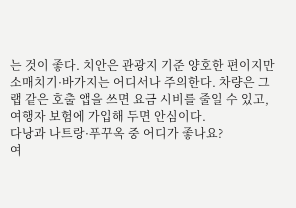는 것이 좋다. 치안은 관광지 기준 양호한 편이지만 소매치기·바가지는 어디서나 주의한다. 차량은 그랩 같은 호출 앱을 쓰면 요금 시비를 줄일 수 있고, 여행자 보험에 가입해 두면 안심이다.
다낭과 나트랑·푸꾸옥 중 어디가 좋나요?
여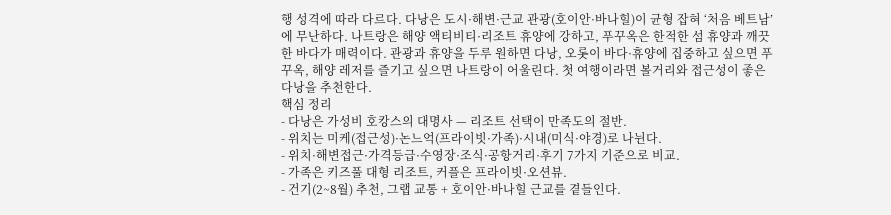행 성격에 따라 다르다. 다낭은 도시·해변·근교 관광(호이안·바나힐)이 균형 잡혀 ‘처음 베트남’에 무난하다. 나트랑은 해양 액티비티·리조트 휴양에 강하고, 푸꾸옥은 한적한 섬 휴양과 깨끗한 바다가 매력이다. 관광과 휴양을 두루 원하면 다낭, 오롯이 바다·휴양에 집중하고 싶으면 푸꾸옥, 해양 레저를 즐기고 싶으면 나트랑이 어울린다. 첫 여행이라면 볼거리와 접근성이 좋은 다낭을 추천한다.
핵심 정리
- 다낭은 가성비 호캉스의 대명사 — 리조트 선택이 만족도의 절반.
- 위치는 미케(접근성)·논느억(프라이빗·가족)·시내(미식·야경)로 나뉜다.
- 위치·해변접근·가격등급·수영장·조식·공항거리·후기 7가지 기준으로 비교.
- 가족은 키즈풀 대형 리조트, 커플은 프라이빗·오션뷰.
- 건기(2~8월) 추천, 그랩 교통 + 호이안·바나힐 근교를 곁들인다.